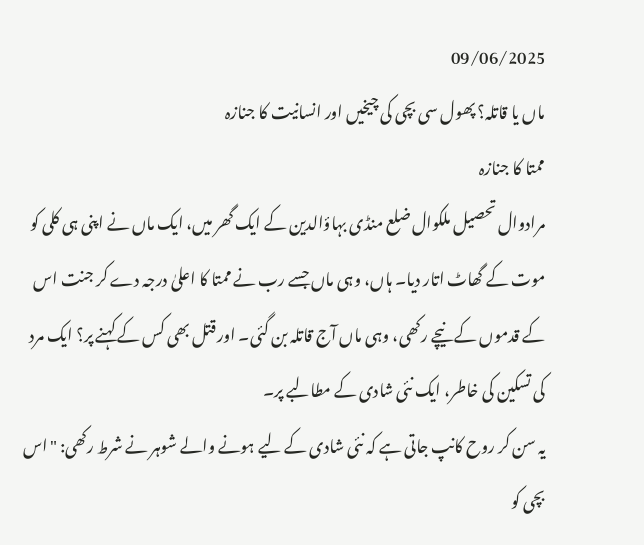09/06/2025
ماں یا قاتلہ؟ پھول سی بچی کی چیخیں اور انسانیت کا جنازہ
ممتا کا جنازہ
مرادوال تحصیل ملکوال ضلع منڈی بہاؤالدین کے ایک گھر میں، ایک ماں نے اپنی ہی کلی کو موت کے گھاٹ اتار دیا۔ ہاں، وہی ماں جسے رب نے ممتا کا اعلیٰ درجہ دے کر جنت اس کے قدموں کے نیچے رکھی، وہی ماں آج قاتلہ بن گئی۔ اور قتل بھی کس کے کہنے پر؟ ایک مرد کی تسکین کی خاطر، ایک نئی شادی کے مطالبے پر۔
یہ سن کر روح کانپ جاتی ہے کہ نئی شادی کے لیے ہونے والے شوہر نے شرط رکھی: "اس بچی کو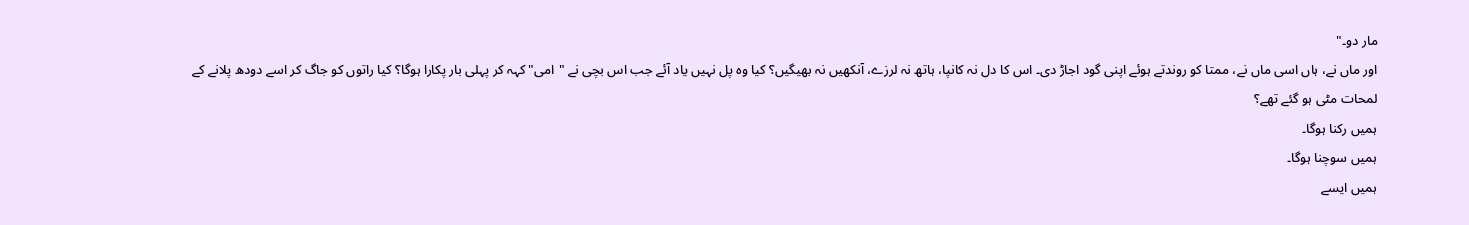مار دو۔"
اور ماں نے، ہاں اسی ماں نے، ممتا کو روندتے ہوئے اپنی گود اجاڑ دی۔ اس کا دل نہ کانپا، ہاتھ نہ لرزے، آنکھیں نہ بھیگیں؟ کیا وہ پل نہیں یاد آئے جب اس بچی نے "امی" کہہ کر پہلی بار پکارا ہوگا؟ کیا راتوں کو جاگ کر اسے دودھ پلانے کے لمحات مٹی ہو گئے تھے؟
ہمیں رکنا ہوگا۔
ہمیں سوچنا ہوگا۔
ہمیں ایسے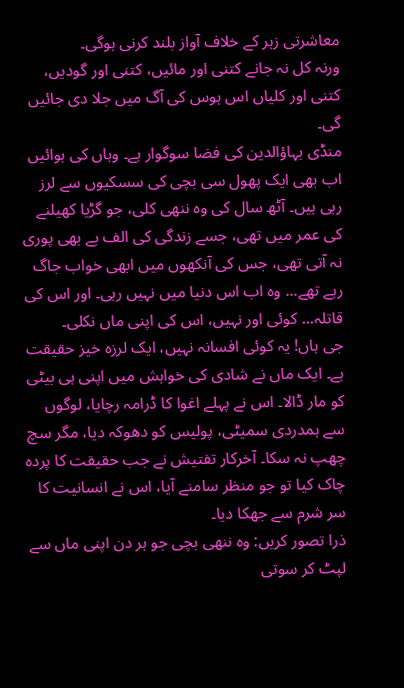معاشرتی زہر کے خلاف آواز بلند کرنی ہوگی۔
ورنہ کل نہ جانے کتنی اور مائیں، کتنی اور گودیں، کتنی اور کلیاں اس ہوس کی آگ میں جلا دی جائیں گی۔
منڈی بہاؤالدین کی فضا سوگوار ہے۔ وہاں کی ہوائیں اب بھی ایک پھول سی بچی کی سسکیوں سے لرز رہی ہیں۔ آٹھ سال کی وہ ننھی کلی، جو گڑیا کھیلنے کی عمر میں تھی، جسے زندگی کی الف بے بھی پوری نہ آتی تھی، جس کی آنکھوں میں ابھی خواب جاگ رہے تھے... وہ اب اس دنیا میں نہیں رہی۔ اور اس کی قاتلہ... کوئی اور نہیں، اس کی اپنی ماں نکلی۔
جی ہاں! یہ کوئی افسانہ نہیں، ایک لرزہ خیز حقیقت ہے۔ ایک ماں نے شادی کی خواہش میں اپنی ہی بیٹی کو مار ڈالا۔ اس نے پہلے اغوا کا ڈرامہ رچایا، لوگوں سے ہمدردی سمیٹی، پولیس کو دھوکہ دیا، مگر سچ چھپ نہ سکا۔ آخرکار تفتیش نے جب حقیقت کا پردہ چاک کیا تو جو منظر سامنے آیا، اس نے انسانیت کا سر شرم سے جھکا دیا۔
ذرا تصور کریں: وہ ننھی بچی جو ہر دن اپنی ماں سے لپٹ کر سوتی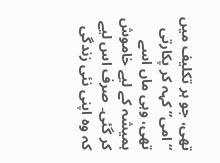تھی، جو ہر تکلیف میں “امی” کہہ کر پکارتی تھی، وہی ماں اسے ہمیشہ کے لیے خاموش کر گئی۔ صرف اس لیے کہ وہ اپنی نئی زندگی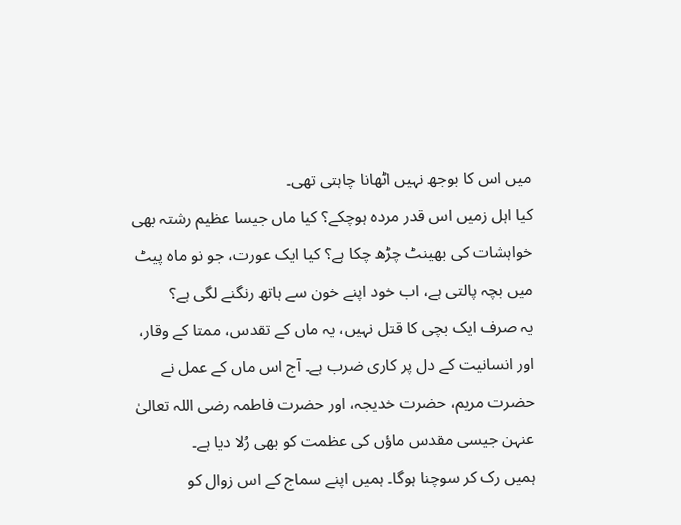میں اس کا بوجھ نہیں اٹھانا چاہتی تھی۔
کیا اہل زمیں اس قدر مردہ ہوچکے؟ کیا ماں جیسا عظیم رشتہ بھی خواہشات کی بھینٹ چڑھ چکا ہے؟ کیا ایک عورت، جو نو ماہ پیٹ میں بچہ پالتی ہے، اب خود اپنے خون سے ہاتھ رنگنے لگی ہے؟
یہ صرف ایک بچی کا قتل نہیں، یہ ماں کے تقدس، ممتا کے وقار، اور انسانیت کے دل پر کاری ضرب ہے۔ آج اس ماں کے عمل نے حضرت مریم، حضرت خدیجہ، اور حضرت فاطمہ رضی اللہ تعالیٰ عنہن جیسی مقدس ماؤں کی عظمت کو بھی رُلا دیا ہے۔
ہمیں رک کر سوچنا ہوگا۔ ہمیں اپنے سماج کے اس زوال کو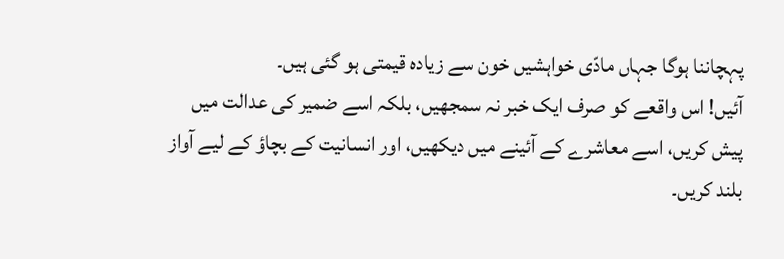پہچاننا ہوگا جہاں مادّی خواہشیں خون سے زیادہ قیمتی ہو گئی ہیں۔
آئیں! اس واقعے کو صرف ایک خبر نہ سمجھیں، بلکہ اسے ضمیر کی عدالت میں پیش کریں، اسے معاشرے کے آئینے میں دیکھیں، اور انسانیت کے بچاؤ کے لیے آواز بلند کریں۔